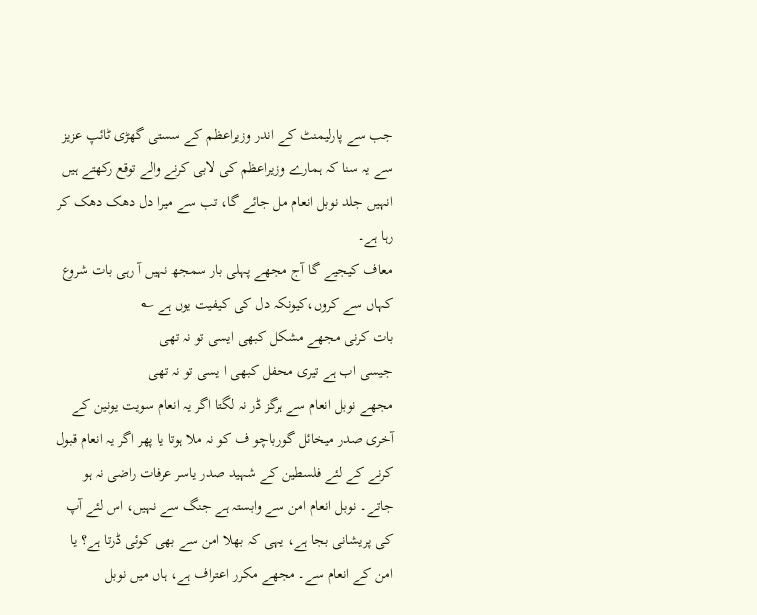جب سے پارلیمنٹ کے اندر وزیراعظم کے سستی گھڑی ٹائپ عزیز سے یہ سنا کہ ہمارے وزیراعظم کی لابی کرنے والے توقع رکھتے ہیں انہیں جلد نوبل انعام مل جائے گا، تب سے میرا دل دھک دھک کر رہا ہے۔
معاف کیجیے گا آج مجھے پہلی بار سمجھ نہیں آ رہی بات شروع کہاں سے کروں،کیونکہ دل کی کیفیت یوں ہے ؎
بات کرنی مجھے مشکل کبھی ایسی تو نہ تھی
جیسی اب ہے تیری محفل کبھی ا یسی تو نہ تھی
مجھے نوبل انعام سے ہرگز ڈر نہ لگتا اگر یہ انعام سویت یونین کے آخری صدر میخائل گورباچو ف کو نہ ملا ہوتا یا پھر اگر یہ انعام قبول کرنے کے لئے فلسطین کے شہید صدر یاسر عرفات راضی نہ ہو جاتے۔ نوبل انعام امن سے وابستہ ہے جنگ سے نہیں، اس لئے آپ کی پریشانی بجا ہے، یہی کہ بھلا امن سے بھی کوئی ڈرتا ہے؟ یا امن کے انعام سے۔ مجھے مکرر اعتراف ہے، ہاں میں نوبل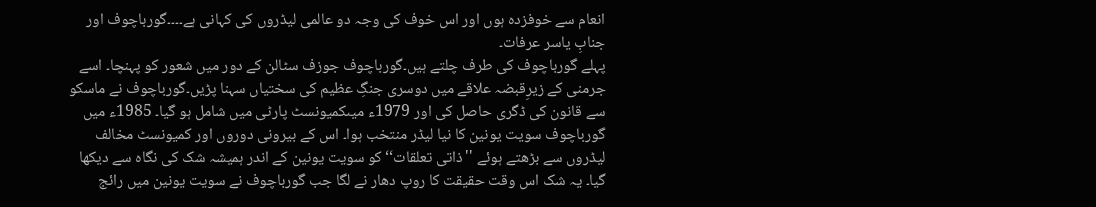انعام سے خوفزدہ ہوں اور اس خوف کی وجہ دو عالمی لیڈروں کی کہانی ہے۔۔۔۔گورباچوف اور جنابِ یاسر عرفات۔
پہلے گورباچوف کی طرف چلتے ہیں۔گورباچوف جوزف سٹالن کے دور میں شعور کو پہنچا۔ اسے جرمنی کے زیرِقبضہ علاقے میں دوسری جنگِ عظیم کی سختیاں سہنا پڑیں۔گورباچوف نے ماسکو سے قانون کی ڈگری حاصل کی اور 1979ء میںکمیونسٹ پارٹی میں شامل ہو گیا۔ 1985ء میں گورباچوف سویت یونین کا نیا لیڈر منتخب ہوا۔ اس کے بیرونی دوروں اور کمیونسٹ مخالف لیڈروں سے بڑھتے ہوئے ''ذاتی تعلقات‘‘ کو سویت یونین کے اندر ہمیشہ شک کی نگاہ سے دیکھا گیا۔ یہ شک اس وقت حقیقت کا روپ دھار نے لگا جب گورباچوف نے سویت یونین میں رائج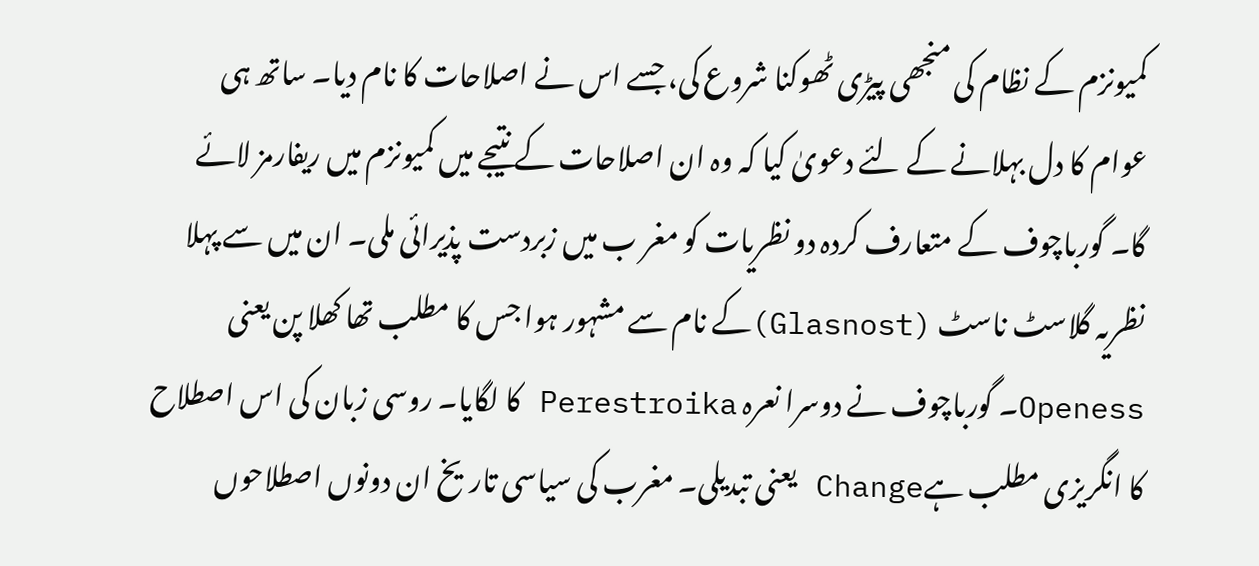کمیونزم کے نظام کی منجھی پیڑی ٹھوکنا شروع کی، جسے اس نے اصلاحات کا نام دیا۔ ساتھ ہی عوام کا دل بہلانے کے لئے دعویٰ کیا کہ وہ ان اصلاحات کے نتیجے میں کمیونزم میں ریفارمز لائے گا۔ گورباچوف کے متعارف کردہ دو نظریات کو مغر ب میں زبردست پذیرائی ملی۔ ان میں سے پہلا نظریہ گلاسٹ ناسٹ (Glasnost)کے نام سے مشہور ہوا جس کا مطلب تھا کھلا پن یعنی Openess۔ گورباچوف نے دوسرا نعرہ Perestroika کا لگایا۔ روسی زبان کی اس اصطلاح کا انگریزی مطلب ہےChange یعنی تبدیلی۔ مغرب کی سیاسی تاریخ ان دونوں اصطلاحوں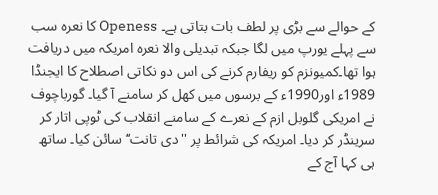کے حوالے سے بڑی پر لطف بات بتاتی ہے۔ Openess کا نعرہ سب سے پہلے یورپ میں لگا جبکہ تبدیلی والا نعرہ امریکہ میں دریافت ہوا تھا۔کمیونزم کو ریفارم کرنے کی اس دو نکاتی اصطلاح کا ایجنڈا 1989ء اور1990ء کے برسوں میں کھل کر سامنے آ گیا۔ گورباچوف نے امریکی گلوبل ازم کے نعرے کے سامنے انقلاب کی ٹوپی اتار کر سرینڈر کر دیا۔ امریکہ کی شرائط پر ''دی تانت‘‘ سائن کیا۔ ساتھ ہی کہا آج کے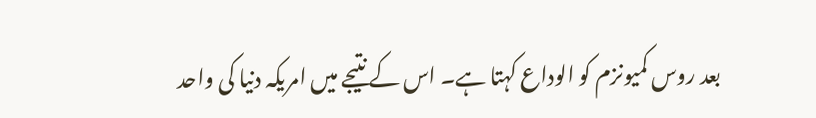بعد روس کمیونزم کو الوداع کہتا ہے۔ اس کے نتیجے میں امریکہ دنیا کی واحد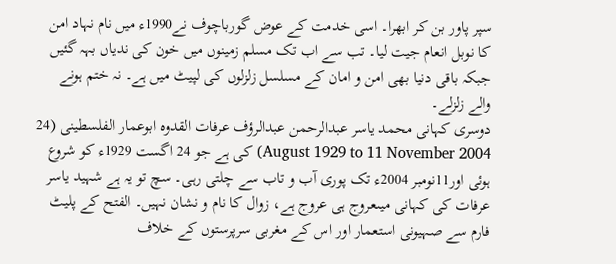سپر پاور بن کر ابھرا۔ اسی خدمت کے عوض گورباچوف نے1990ء میں نام نہاد امن کا نوبل انعام جیت لیا۔ تب سے اب تک مسلم زمینوں میں خون کی ندیاں بہہ گئیں جبکہ باقی دنیا بھی امن و امان کے مسلسل زلزلوں کی لپیٹ میں ہے۔ نہ ختم ہونے والے زلزلے۔
دوسری کہانی محمد یاسر عبدالرحمن عبدالرؤف عرفات القدوہ ابوعمار الفلسطینی (24 August 1929 to 11 November 2004) کی ہے جو 24 اگست 1929ء کو شروع ہوئی اور11نومبر 2004ء تک پوری آب و تاب سے چلتی رہی۔ سچ تو یہ ہے شہید یاسر عرفات کی کہانی میںعروج ہی عروج ہے، زوال کا نام و نشان نہیں۔ الفتح کے پلیٹ فارم سے صہیونی استعمار اور اس کے مغربی سرپرستوں کے خلاف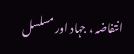انتفاضہ ، جہاد اور مسلسل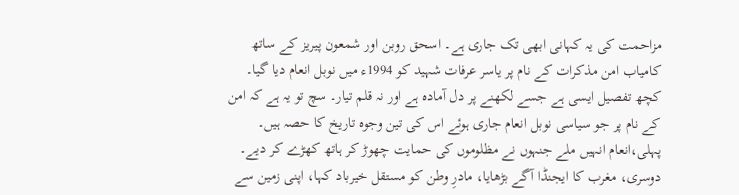مزاحمت کی یہ کہانی ابھی تک جاری ہے۔ اسحق روبن اور شمعون پیریز کے ساتھ کامیاب امن مذکرات کے نام پر یاسر عرفات شہید کو 1994ء میں نوبل انعام دیا گیا۔ کچھ تفصیل ایسی ہے جسے لکھنے پر دل آمادہ ہے اور نہ قلم تیار۔ سچ تو یہ ہے کہ امن کے نام پر جو سیاسی نوبل انعام جاری ہوئے اس کی تین وجوہ تاریخ کا حصہ ہیں۔
پہلی،انعام انہیں ملے جنہوں نے مظلوموں کی حمایت چھوڑ کر ہاتھ کھڑے کر دیے۔
دوسری، مغرب کا ایجنڈا آگے بڑھایا، مادرِ وطن کو مستقل خیرباد کہا، اپنی زمین سے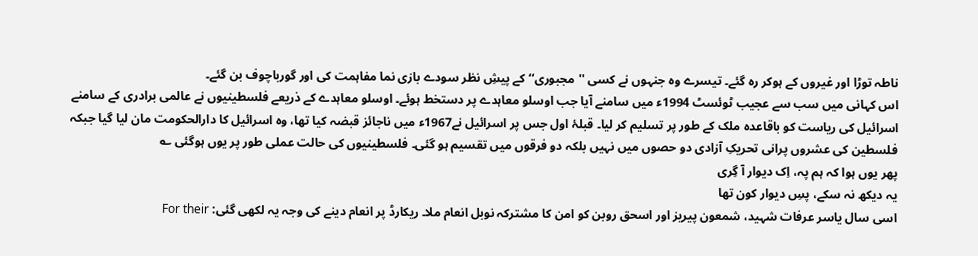ناطہ توڑا اور غیروں کے ہوکر رہ گئے۔ تیسرے وہ جنہوں نے کسی ''مجبوری‘‘ کے پیشِ نظر سودے بازی نما مفاہمت کی اور گورباچوف بن گئے۔
اس کہانی میں سب سے عجیب ٹوئسٹ 1994ء میں سامنے آیا جب اوسلو معاہدے پر دستخط ہوئے۔ اوسلو معاہدے کے ذریعے فلسطینیوں نے عالمی برادری کے سامنے اسرائیل کی ریاست کو باقاعدہ ملک کے طور پر تسلیم کر لیا۔ قبلۂ اول جس پر اسرائیل نے1967ء میں ناجائز قبضہ کیا تھا، وہ اسرائیل کا دارالحکومت مان لیا گیا جبکہ فلسطین کی عشروں پرانی تحریکِ آزادی دو حصوں میں نہیں بلکہ دو فرقوں میں تقسیم ہو گئی۔ فلسطینیوں کی حالت عملی طور پر یوں ہوگئی ؎
پھر یوں ہوا کہ ہم پہ، اِک دیوار آ گِری
یہ دیکھ نہ سکے، پسِ دیوار کون تھا
اسی سال یاسر عرفات شہید، شمعون پیریز اور اسحق روبن کو امن کا مشترکہ نوبل انعام ملا۔ ریکارڈ پر انعام دینے کی وجہ یہ لکھی گئی: For their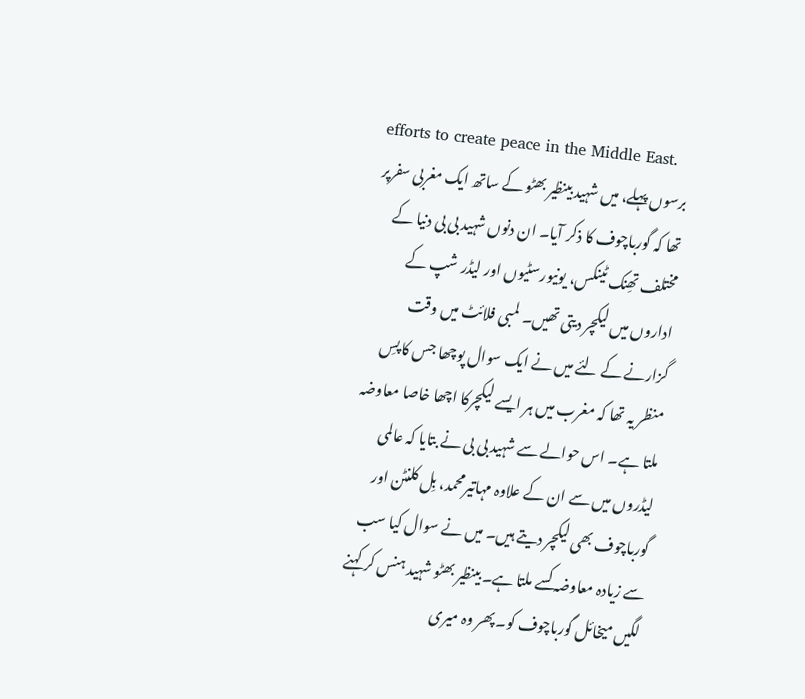efforts to create peace in the Middle East.
برسوں پہلے، میں شہید بینظیر بھٹو کے ساتھ ایک مغربی سفرپر تھا کہ گورباچوف کا ذکر آیا۔ ان دنوں شہید بی بی دنیا کے مختلف تھِنک ٹینکس، یونیورسٹیوں اور لیڈر شپ کے اداروں میں لیکچر دیتی تھیں۔ لمبی فلائٹ میں وقت گزارنے کے لئے میں نے ایک سوال پوچھا جس کا پسِ منظر یہ تھا کہ مغرب میں ہر ایسے لیکچرکا اچھا خاصا معاوضہ ملتا ہے۔ اس حوالے سے شہید بی بی نے بتایا کہ عالمی لیڈروں میں سے ان کے علاوہ مہاتیرمحمد، بِل کلنٹن اور گورباچوف بھی لیکچر دیتے ہیں۔ میں نے سوال کیا سب سے زیادہ معاوضہ کسے ملتا ہے۔ بینظیر بھٹو شہید ہنس کر کہنے لگیں میخائل گورباچوف کو۔ پھر وہ میری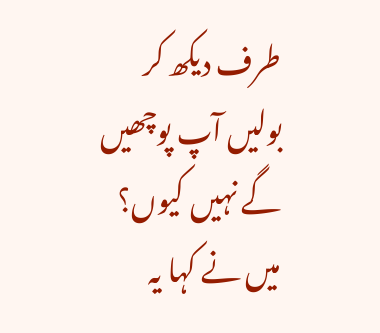طرف دیکھ کر بولیں آپ پوچھیں گے نہیں کیوں؟ میں نے کہا یہ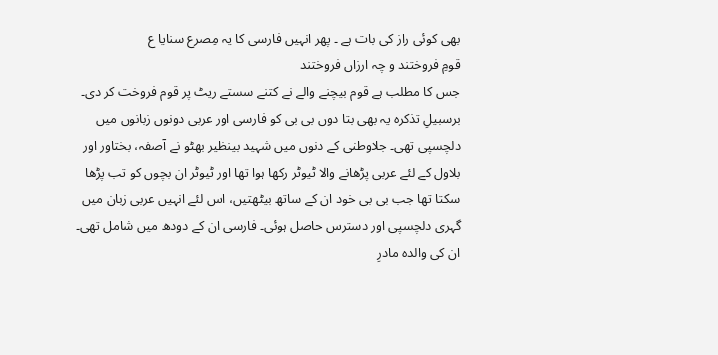بھی کوئی راز کی بات ہے ۔ پھر انہیں فارسی کا یہ مِصرع سنایا ع
قومِ فروختند و چہ ارزاں فروختند
جس کا مطلب ہے قوم بیچنے والے نے کتنے سستے ریٹ پر قوم فروخت کر دی۔ برسبیلِ تذکرہ یہ بھی بتا دوں بی بی کو فارسی اور عربی دونوں زبانوں میں دلچسپی تھی۔ جلاوطنی کے دنوں میں شہید بینظیر بھٹو نے آصفہ، بختاور اور بلاول کے لئے عربی پڑھانے والا ٹیوٹر رکھا ہوا تھا اور ٹیوٹر ان بچوں کو تب پڑھا سکتا تھا جب بی بی خود ان کے ساتھ بیٹھتیں، اس لئے انہیں عربی زبان میں گہری دلچسپی اور دسترس حاصل ہوئی۔ فارسی ان کے دودھ میں شامل تھی۔ ان کی والدہ مادرِ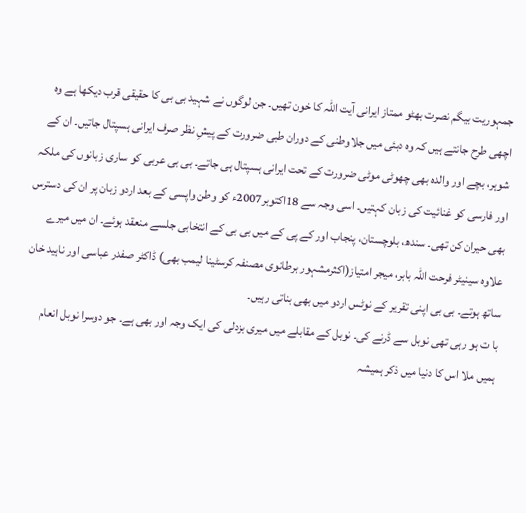جمہوریت بیگم نصرت بھٹو ممتاز ایرانی آیت اللہ کا خون تھیں۔ جن لوگوں نے شہید بی بی کا حقیقی قرب دیکھا ہے وہ اچھی طرح جانتے ہیں کہ وہ دبئی میں جلاوطنی کے دوران طبی ضرورت کے پیشِ نظر صرف ایرانی ہسپتال جاتیں۔ ان کے شوہر، بچے اور والدہ بھی چھوٹی موٹی ضرورت کے تحت ایرانی ہسپتال ہی جاتے۔ بی بی عربی کو ساری زبانوں کی ملکہ اور فارسی کو غنائیت کی زبان کہتیں۔ اسی وجہ سے 18اکتوبر2007ء کو وطن واپسی کے بعد اردو زبان پر ان کی دسترس بھی حیران کن تھی۔ سندھ، بلوچستان، پنجاب اور کے پی کے میں بی بی کے انتخابی جلسے منعقد ہوئے۔ ان میں میرے علاوہ سینیٹر فرحت اللہ بابر، میجر امتیاز(اکثرمشہور برطانوی مصنفہ کرسٹینا لیمب بھی) ڈاکٹر صفدر عباسی اور ناہید خان ساتھ ہوتے۔ بی بی اپنی تقریر کے نوٹس اردو میں بھی بناتی رہیں۔
با ت ہو رہی تھی نوبل سے ڈرنے کی۔ نوبل کے مقابلے میں میری بزدلی کی ایک وجہ اور بھی ہے۔ جو دوسرا نوبل انعام ہمیں ملا اس کا دنیا میں ذکر ہمیشہ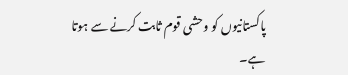پاکستانیوں کو وحشی قوم ثابت کرنے سے ہوتا ہے۔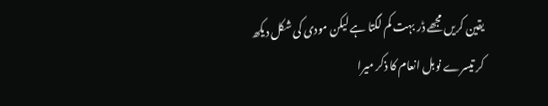یقین کریں مجھے ڈر بہت کم لگتا ہے لیکن مودی کی شکل دیکھ کر تیسرے نوبل انعام کا ذکر میرا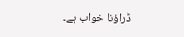ڈراؤنا خواب ہے۔